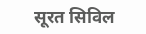सूरत सिविल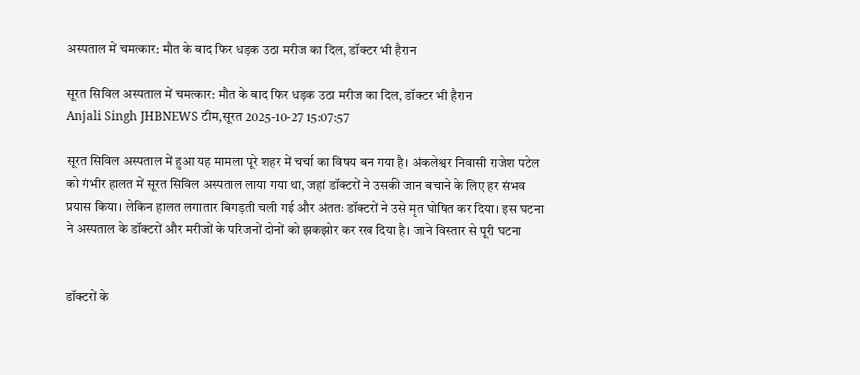अस्पताल में चमत्कार: मौत के बाद फिर धड़क उठा मरीज का दिल, डॉक्टर भी हैरान

सूरत सिविल अस्पताल में चमत्कार: मौत के बाद फिर धड़क उठा मरीज का दिल, डॉक्टर भी हैरान
Anjali Singh JHBNEWS टीम,सूरत 2025-10-27 15:07:57

सूरत सिविल अस्पताल में हुआ यह मामला पूरे शहर में चर्चा का विषय बन गया है। अंकलेश्वर निवासी राजेश पटेल को गंभीर हालत में सूरत सिविल अस्पताल लाया गया था, जहां डॉक्टरों ने उसकी जान बचाने के लिए हर संभव प्रयास किया। लेकिन हालत लगातार बिगड़ती चली गई और अंततः डॉक्टरों ने उसे मृत घोषित कर दिया। इस घटना ने अस्पताल के डॉक्टरों और मरीजों के परिजनों दोनों को झकझोर कर रख दिया है। जाने विस्तार से पूरी घटना


डॉक्टरों के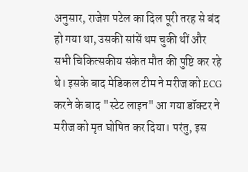अनुसार, राजेश पटेल का दिल पूरी तरह से बंद हो गया था, उसकी सांसें थम चुकी थीं और सभी चिकित्सकीय संकेत मौत की पुष्टि कर रहे थे। इसके बाद मेडिकल टीम ने मरीज को ECG करने के बाद "स्टेट लाइन" आ गया डॉक्टर ने मरीज को मृत घोषित कर दिया। परंतु, इस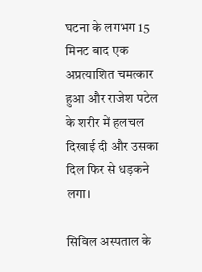घटना के लगभग 15 मिनट बाद एक अप्रत्याशित चमत्कार हुआ और राजेश पटेल के शरीर में हलचल दिखाई दी और उसका दिल फिर से धड़कने लगा।

सिविल अस्पताल के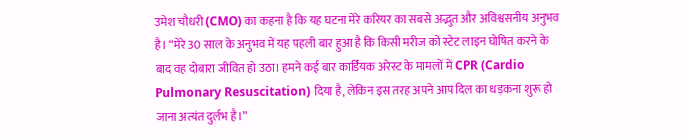उमेश चौधरी (CMO) का कहना है कि यह घटना मेरे करियर का सबसे अद्भुत और अविश्वसनीय अनुभव है। “मेरे 30 साल के अनुभव में यह पहली बार हुआ है कि किसी मरीज को स्टेट लाइन घोषित करने के बाद वह दोबारा जीवित हो उठा। हमने कई बार कार्डियक अरेस्ट के मामलों में CPR (Cardio Pulmonary Resuscitation) दिया है, लेकिन इस तरह अपने आप दिल का धड़कना शुरू हो जाना अत्यंत दुर्लभ है।”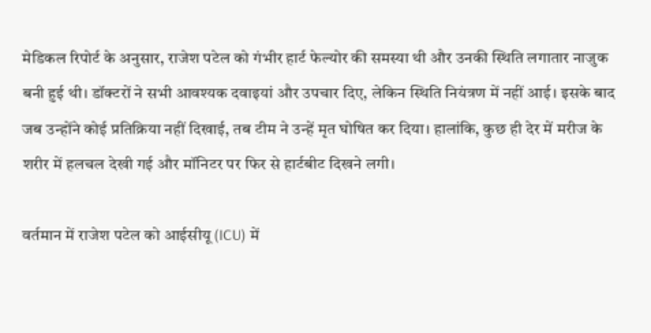मेडिकल रिपोर्ट के अनुसार, राजेश पटेल को गंभीर हार्ट फेल्योर की समस्या थी और उनकी स्थिति लगातार नाजुक बनी हुई थी। डॉक्टरों ने सभी आवश्यक दवाइयां और उपचार दिए, लेकिन स्थिति नियंत्रण में नहीं आई। इसके बाद जब उन्होंने कोई प्रतिक्रिया नहीं दिखाई, तब टीम ने उन्हें मृत घोषित कर दिया। हालांकि, कुछ ही देर में मरीज के शरीर में हलचल देखी गई और मॉनिटर पर फिर से हार्टबीट दिखने लगी।

वर्तमान में राजेश पटेल को आईसीयू (ICU) में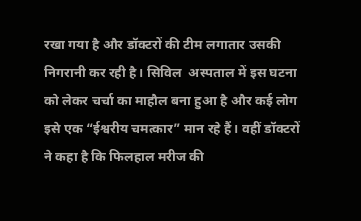रखा गया है और डॉक्टरों की टीम लगातार उसकी निगरानी कर रही है। सिविल  अस्पताल में इस घटना को लेकर चर्चा का माहौल बना हुआ है और कई लोग इसे एक “ईश्वरीय चमत्कार” मान रहे हैं। वहीं डॉक्टरों ने कहा है कि फिलहाल मरीज की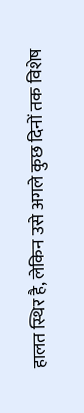हालत स्थिर है, लेकिन उसे अगले कुछ दिनों तक विशेष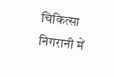चिकित्सा निगरानी में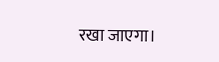रखा जाएगा।